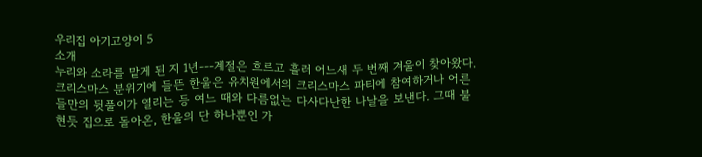우리집 아기고양이 5
소개
누리와 소라를 맡게 된 지 1년---계절은 흐르고 흘러 어느새 두 번째 겨울이 찾아왔다. 크리스마스 분위기에 들뜬 한울은 유치원에서의 크리스마스 파티에 참여하거나 어른들만의 뒷풀이가 열리는 등 여느 때와 다름없는 다사다난한 나날을 보낸다. 그때 불현듯 집으로 돌아온, 한울의 단 하나뿐인 가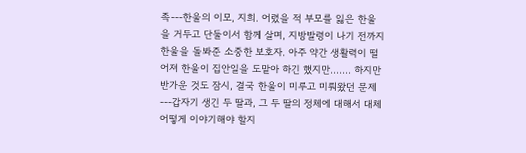족---한울의 이모, 지희. 어렸을 적 부모를 잃은 한울을 거두고 단둘이서 함께 살며, 지방발령이 나기 전까지 한울을 돌봐준 소중한 보호자. 아주 약간 생활력이 떨어져 한울이 집안일을 도맡아 하긴 했지만……. 하지만 반가운 것도 잠시, 결국 한울이 미루고 미뤄왔던 문제---갑자기 생긴 두 딸과, 그 두 딸의 정체에 대해서 대체 어떻게 이야기해야 할지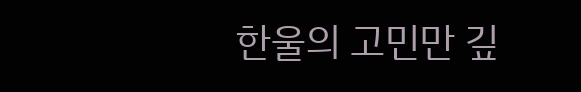한울의 고민만 깊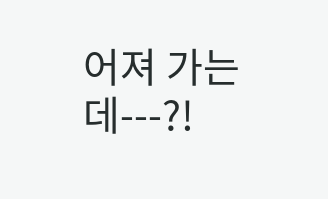어져 가는데---?!